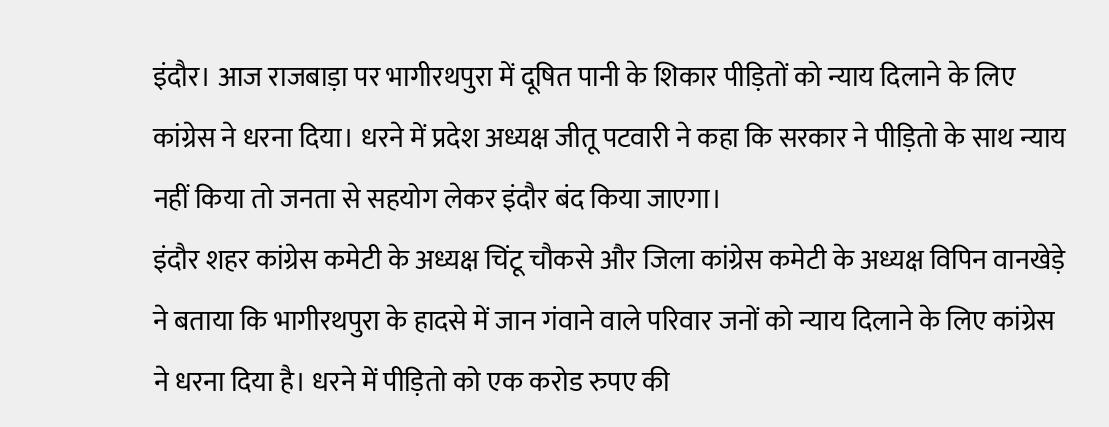इंदौर। आज राजबाड़ा पर भागीरथपुरा में दूषित पानी के शिकार पीड़ितों को न्याय दिलाने के लिए कांग्रेस ने धरना दिया। धरने में प्रदेश अध्यक्ष जीतू पटवारी ने कहा कि सरकार ने पीड़ितो के साथ न्याय नहीं किया तो जनता से सहयोग लेकर इंदौर बंद किया जाएगा।
इंदौर शहर कांग्रेस कमेटी के अध्यक्ष चिंटू चौकसे और जिला कांग्रेस कमेटी के अध्यक्ष विपिन वानखेड़े ने बताया कि भागीरथपुरा के हादसे में जान गंवाने वाले परिवार जनों को न्याय दिलाने के लिए कांग्रेस ने धरना दिया है। धरने में पीड़ितो को एक करोड रुपए की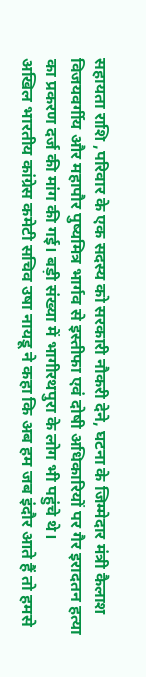सहायता राशि ,परिवार के एक सदस्य को सरकारी नौकरी देने, घटना के जिम्मेदार मंत्री कैलाश विजयवर्गीय और महापौर पुष्यमित्र भार्गव से इस्तीफा एवं दोषी अधिकारियों पर गैर इरादतन हत्या का प्रकरण दर्ज की मांग की गई। बड़ी संख्या में भागीरथपुरा के लोग भी पहुंचे थे।
अखिल भारतीय कांग्रेस कमेटी सचिव उषा नायडू ने कहा कि अब हम जब इंदौर आते हैं तो हमसे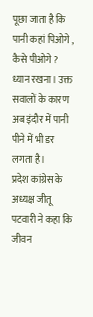पूछा जाता है कि पानी कहां पिओगे , कैसे पीओगे ? ध्यान रखना। उक्त सवालों के कारण अब इंदौर में पानी पीने में भी डर लगता है।
प्रदेश कांग्रेस के अध्यक्ष जीतू पटवारी ने कहा कि जीवन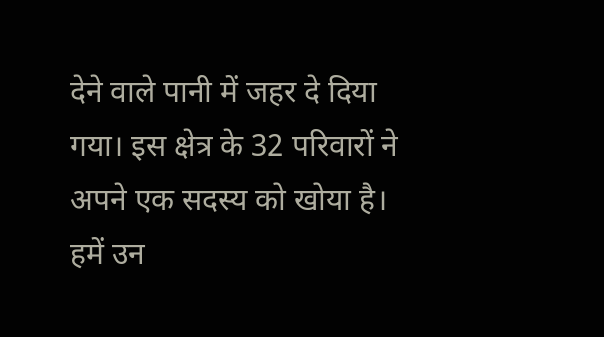देने वाले पानी में जहर दे दिया गया। इस क्षेत्र के 32 परिवारों ने अपने एक सदस्य को खोया है। हमें उन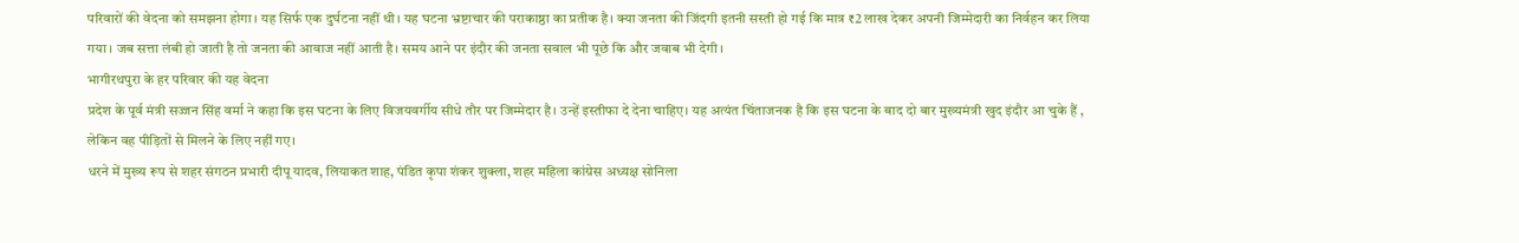परिवारों की वेदना को समझना होगा। यह सिर्फ एक दुर्घटना नहीं थी। यह घटना भ्रष्टाचार की पराकाष्ठा का प्रतीक है। क्या जनता की जिंदगी इतनी सस्ती हो गई कि मात्र ₹2 लाख देकर अपनी जिम्मेदारी का निर्वहन कर लिया गया। जब सत्ता लंबी हो जाती है तो जनता की आवाज नहीं आती है। समय आने पर इंदौर की जनता सवाल भी पूछे कि और जवाब भी देगी।
भागीरथपुरा के हर परिवार की यह वेदना
प्रदेश के पूर्व मंत्री सज्जन सिंह वर्मा ने कहा कि इस घटना के लिए विजयवर्गीय सीधे तौर पर जिम्मेदार है। उन्हें इस्तीफा दे देना चाहिए। यह अत्यंत चिंताजनक है कि इस घटना के बाद दो बार मुख्यमंत्री खुद इंदौर आ चुके हैं , लेकिन वह पीड़ितों से मिलने के लिए नहीं गए।
धरने में मुख्य रूप से शहर संगठन प्रभारी दीपू यादव, लियाकत शाह, पंडित कृपा शंकर शुक्ला, शहर महिला कांग्रेस अध्यक्ष सोनिला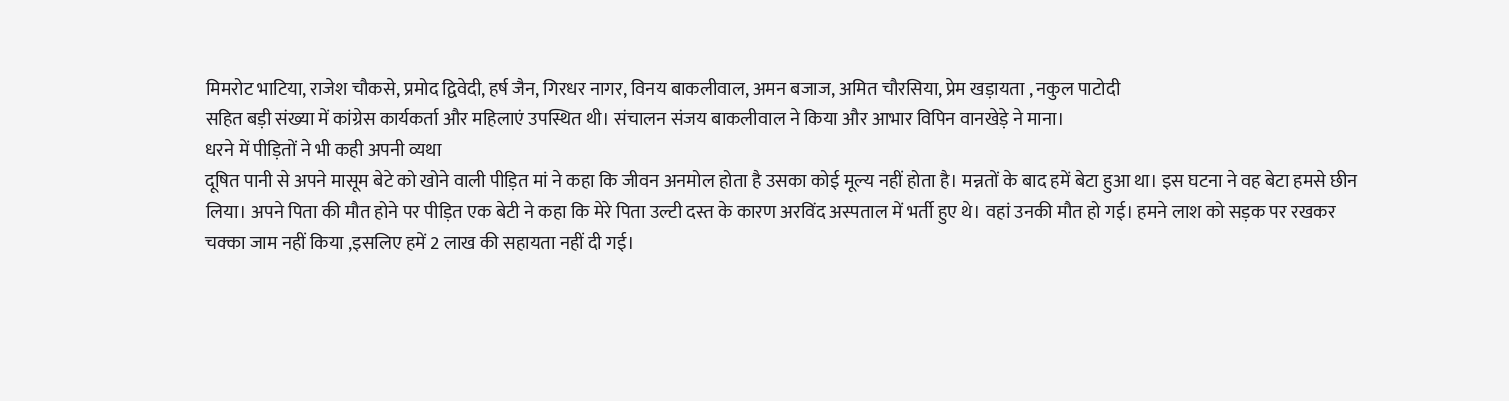मिमरोट भाटिया, राजेश चौकसे, प्रमोद द्विवेदी, हर्ष जैन, गिरधर नागर, विनय बाकलीवाल, अमन बजाज, अमित चौरसिया, प्रेम खड़ायता , नकुल पाटोदी
सहित बड़ी संख्या में कांग्रेस कार्यकर्ता और महिलाएं उपस्थित थी। संचालन संजय बाकलीवाल ने किया और आभार विपिन वानखेड़े ने माना।
धरने में पीड़ितों ने भी कही अपनी व्यथा
दूषित पानी से अपने मासूम बेटे को खोने वाली पीड़ित मां ने कहा कि जीवन अनमोल होता है उसका कोई मूल्य नहीं होता है। मन्नतों के बाद हमें बेटा हुआ था। इस घटना ने वह बेटा हमसे छीन लिया। अपने पिता की मौत होने पर पीड़ित एक बेटी ने कहा कि मेरे पिता उल्टी दस्त के कारण अरविंद अस्पताल में भर्ती हुए थे। वहां उनकी मौत हो गई। हमने लाश को सड़क पर रखकर चक्का जाम नहीं किया ,इसलिए हमें 2 लाख की सहायता नहीं दी गई।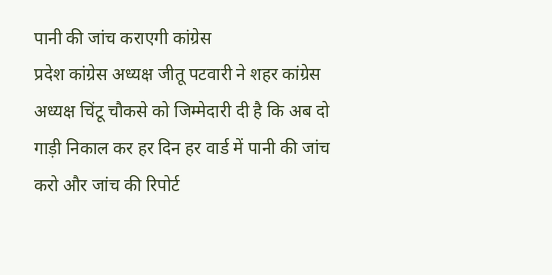पानी की जांच कराएगी कांग्रेस
प्रदेश कांग्रेस अध्यक्ष जीतू पटवारी ने शहर कांग्रेस अध्यक्ष चिंटू चौकसे को जिम्मेदारी दी है कि अब दो गाड़ी निकाल कर हर दिन हर वार्ड में पानी की जांच करो और जांच की रिपोर्ट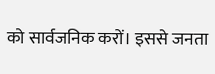को सार्वजनिक करों। इससे जनता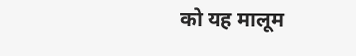को यह मालूम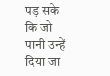पड़ सके कि जो पानी उन्हें दिया जा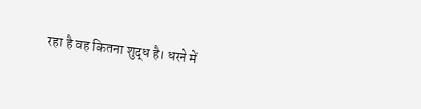रहा है वह कितना शुद्ध है। धरने में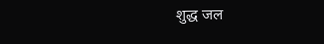शुद्ध जल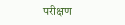परीक्षण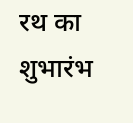रथ का शुभारंभ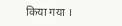किया गया ।